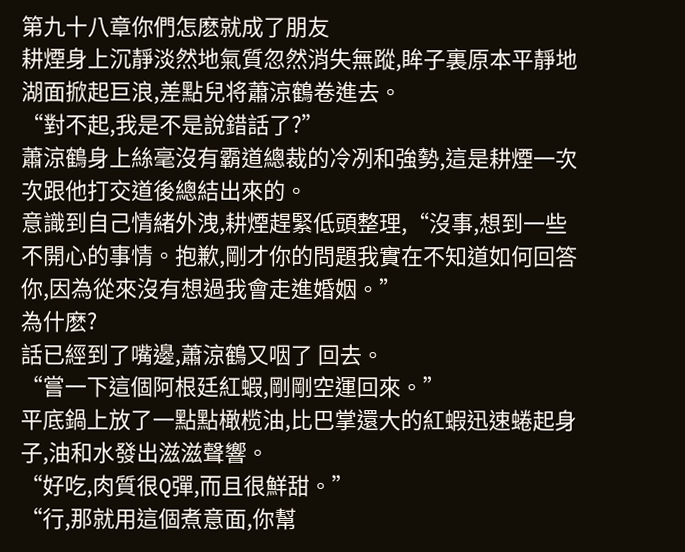第九十八章你們怎麽就成了朋友
耕煙身上沉靜淡然地氣質忽然消失無蹤,眸子裏原本平靜地湖面掀起巨浪,差點兒将蕭涼鶴卷進去。
“對不起,我是不是說錯話了?”
蕭涼鶴身上絲毫沒有霸道總裁的冷冽和強勢,這是耕煙一次次跟他打交道後總結出來的。
意識到自己情緒外洩,耕煙趕緊低頭整理,“沒事,想到一些不開心的事情。抱歉,剛才你的問題我實在不知道如何回答你,因為從來沒有想過我會走進婚姻。”
為什麽?
話已經到了嘴邊,蕭涼鶴又咽了 回去。
“嘗一下這個阿根廷紅蝦,剛剛空運回來。”
平底鍋上放了一點點橄榄油,比巴掌還大的紅蝦迅速蜷起身子,油和水發出滋滋聲響。
“好吃,肉質很Q彈,而且很鮮甜。”
“行,那就用這個煮意面,你幫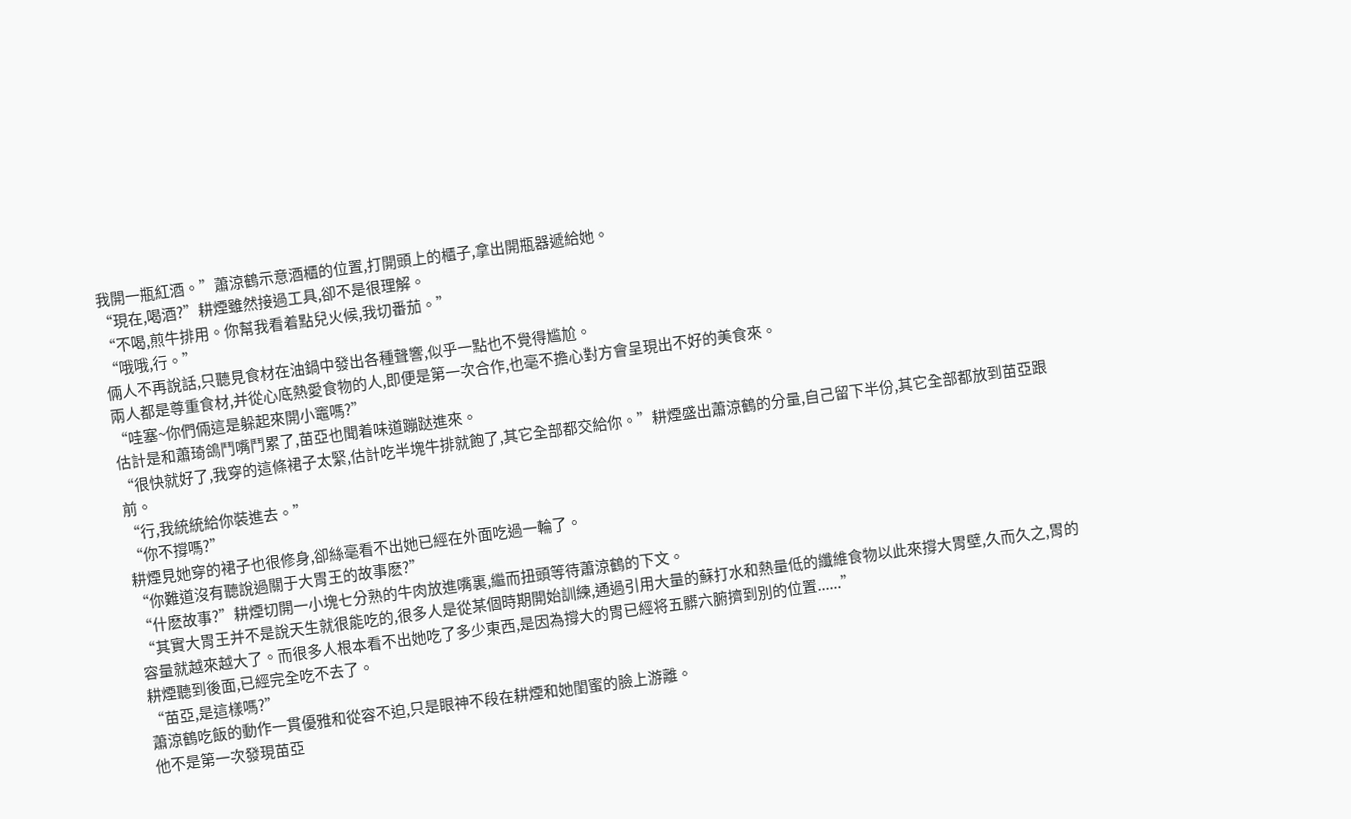我開一瓶紅酒。”蕭涼鶴示意酒櫃的位置,打開頭上的櫃子,拿出開瓶器遞給她。
“現在,喝酒?”耕煙雖然接過工具,卻不是很理解。
“不喝,煎牛排用。你幫我看着點兒火候,我切番茄。”
“哦哦,行。”
倆人不再說話,只聽見食材在油鍋中發出各種聲響,似乎一點也不覺得尴尬。
兩人都是尊重食材,并從心底熱愛食物的人,即便是第一次合作,也毫不擔心對方會呈現出不好的美食來。
“哇塞~你們倆這是躲起來開小竈嗎?”
估計是和蕭琦鴿鬥嘴鬥累了,苗亞也聞着味道蹦跶進來。
“很快就好了,我穿的這條裙子太緊,估計吃半塊牛排就飽了,其它全部都交給你。”耕煙盛出蕭涼鶴的分量,自己留下半份,其它全部都放到苗亞跟前。
“行,我統統給你裝進去。”
“你不撐嗎?”
耕煙見她穿的裙子也很修身,卻絲毫看不出她已經在外面吃過一輪了。
“你難道沒有聽說過關于大胃王的故事麽?”
“什麽故事?”耕煙切開一小塊七分熟的牛肉放進嘴裏,繼而扭頭等待蕭涼鶴的下文。
“其實大胃王并不是說天生就很能吃的,很多人是從某個時期開始訓練,通過引用大量的蘇打水和熱量低的纖維食物以此來撐大胃壁,久而久之,胃的容量就越來越大了。而很多人根本看不出她吃了多少東西,是因為撐大的胃已經将五髒六腑擠到別的位置......”
耕煙聽到後面,已經完全吃不去了。
“苗亞,是這樣嗎?”
蕭涼鶴吃飯的動作一貫優雅和從容不迫,只是眼神不段在耕煙和她閨蜜的臉上游離。
他不是第一次發現苗亞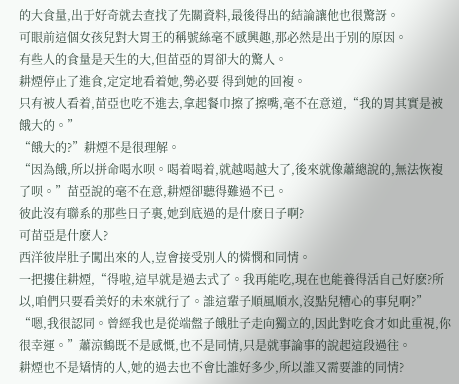的大食量,出于好奇就去查找了先關資料,最後得出的結論讓他也很驚訝。
可眼前這個女孩兒對大胃王的稱號絲毫不感興趣,那必然是出于別的原因。
有些人的食量是天生的大,但苗亞的胃卻大的驚人。
耕煙停止了進食,定定地看着她,勢必要 得到她的回複。
只有被人看着,苗亞也吃不進去,拿起餐巾擦了擦嘴,毫不在意道,“我的胃其實是被餓大的。”
“餓大的?”耕煙不是很理解。
“因為餓,所以拼命喝水呗。喝着喝着,就越喝越大了,後來就像蕭總說的,無法恢複了呗。”苗亞說的毫不在意,耕煙卻聽得難過不已。
彼此沒有聯系的那些日子裏,她到底過的是什麽日子啊?
可苗亞是什麽人?
西洋彼岸肚子闖出來的人,豈會接受別人的憐憫和同情。
一把摟住耕煙,“得啦,這早就是過去式了。我再能吃,現在也能養得活自己好麽?所以,咱們只要看美好的未來就行了。誰這輩子順風順水,沒點兒糟心的事兒啊?”
“嗯,我很認同。曾經我也是從端盤子餓肚子走向獨立的,因此對吃食才如此重視,你很幸運。”蕭涼鶴既不是感慨,也不是同情,只是就事論事的說起這段過往。
耕煙也不是矯情的人,她的過去也不會比誰好多少,所以誰又需要誰的同情?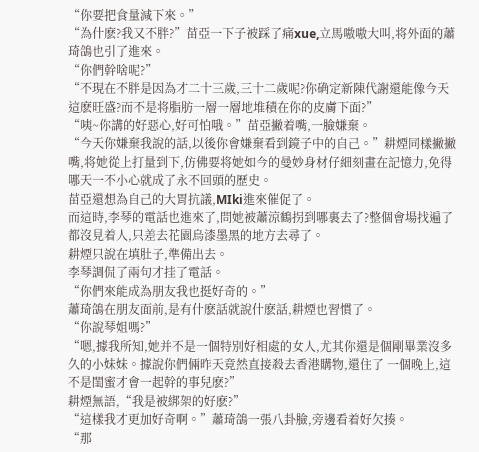“你要把食量減下來。”
“為什麽?我又不胖?”苗亞一下子被踩了痛xue,立馬嗷嗷大叫,将外面的蕭琦鴿也引了進來。
“你們幹啥呢?”
“不現在不胖是因為才二十三歲,三十二歲呢?你确定新陳代謝還能像今天這麽旺盛?而不是将脂肪一層一層地堆積在你的皮膚下面?”
“咦~你講的好惡心,好可怕哦。”苗亞撇着嘴,一臉嫌棄。
“今天你嫌棄我說的話,以後你會嫌棄看到鏡子中的自己。”耕煙同樣撇撇嘴,将她從上打量到下,仿佛要将她如今的曼妙身材仔細刻畫在記憶力,免得哪天一不小心就成了永不回頭的歷史。
苗亞還想為自己的大胃抗議,MIki進來催促了。
而這時,李琴的電話也進來了,問她被蕭涼鶴拐到哪裏去了?整個會場找遍了都沒見着人,只差去花園烏漆墨黑的地方去尋了。
耕煙只說在填肚子,準備出去。
李琴調侃了兩句才挂了電話。
“你們來能成為朋友我也挺好奇的。”
蕭琦鴿在朋友面前,是有什麽話就說什麽話,耕煙也習慣了。
“你說琴姐嗎?”
“嗯,據我所知,她并不是一個特別好相處的女人,尤其你還是個剛畢業沒多久的小妹妹。據說你們倆昨天竟然直接殺去香港購物,還住了 一個晚上,這不是閨蜜才會一起幹的事兒麽?”
耕煙無語,“我是被綁架的好麽?”
“這樣我才更加好奇啊。”蕭琦鴿一張八卦臉,旁邊看着好欠揍。
“那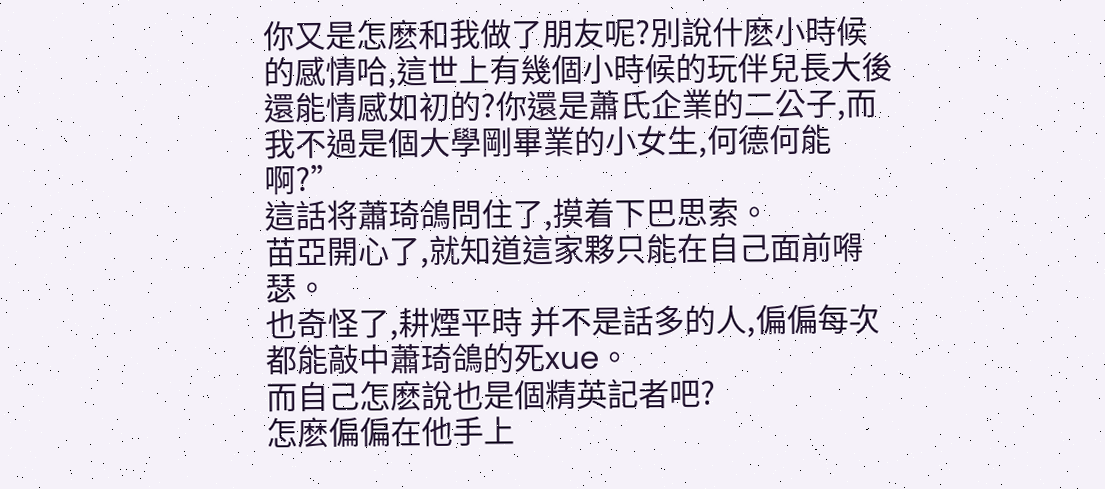你又是怎麽和我做了朋友呢?別說什麽小時候的感情哈,這世上有幾個小時候的玩伴兒長大後還能情感如初的?你還是蕭氏企業的二公子,而我不過是個大學剛畢業的小女生,何德何能啊?”
這話将蕭琦鴿問住了,摸着下巴思索。
苗亞開心了,就知道這家夥只能在自己面前嘚瑟。
也奇怪了,耕煙平時 并不是話多的人,偏偏每次都能敲中蕭琦鴿的死xue。
而自己怎麽說也是個精英記者吧?
怎麽偏偏在他手上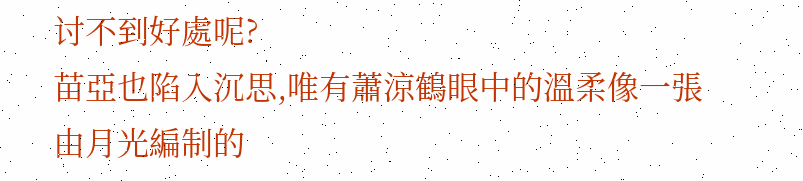讨不到好處呢?
苗亞也陷入沉思,唯有蕭涼鶴眼中的溫柔像一張由月光編制的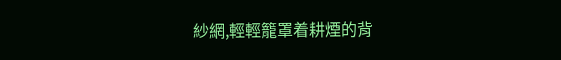紗網,輕輕籠罩着耕煙的背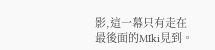影,這一幕只有走在最後面的MIki見到。